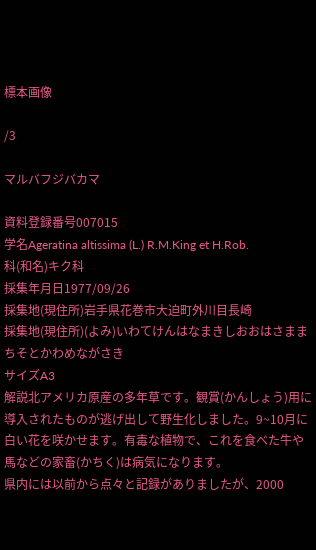標本画像

/3

マルバフジバカマ

資料登録番号007015
学名Ageratina altissima (L.) R.M.King et H.Rob.
科(和名)キク科
採集年月日1977/09/26
採集地(現住所)岩手県花巻市大迫町外川目長崎
採集地(現住所)(よみ)いわてけんはなまきしおおはさままちそとかわめながさき
サイズA3
解説北アメリカ原産の多年草です。観賞(かんしょう)用に導入されたものが逃げ出して野生化しました。9~10月に白い花を咲かせます。有毒な植物で、これを食べた牛や馬などの家畜(かちく)は病気になります。
県内には以前から点々と記録がありましたが、2000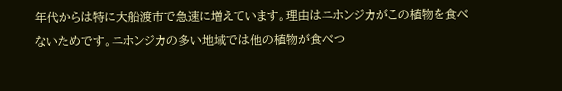年代からは特に大船渡市で急速に増えています。理由はニホンジカがこの植物を食べないためです。ニホンジカの多い地域では他の植物が食べつ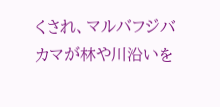くされ、マルバフジバカマが林や川沿いを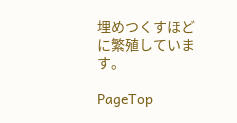埋めつくすほどに繁殖しています。

PageTop